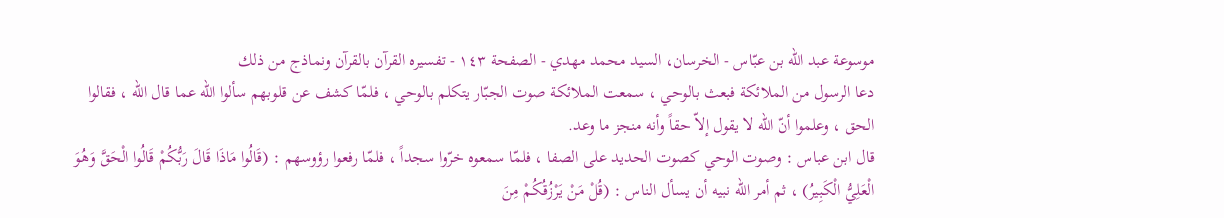موسوعة عبد الله بن عبّاس - الخرسان، السيد محمد مهدي - الصفحة ١٤٣ - تفسيره القرآن بالقرآن ونماذج من ذلك
دعا الرسول من الملائكة فبعث بالوحي ، سمعت الملائكة صوت الجبّار يتكلم بالوحي ، فلمّا كشف عن قلوبهم سألوا الله عما قال الله ، فقالوا الحق ، وعلموا أنّ الله لا يقول إلاّ حقاً وأنه منجز ما وعد.
قال ابن عباس : وصوت الوحي كصوت الحديد على الصفا ، فلمّا سمعوه خرّوا سجداً ، فلمّا رفعوا رؤوسهم : (قَالُوا مَاذَا قَالَ رَبُّكُمْ قَالُوا الْحَقَّ وَهُوَ الْعَلِيُّ الْكَبِيرُ) ، ثم أمر الله نبيه أن يسأل الناس : (قُلْ مَنْ يَرْزُقُكُمْ مِنَ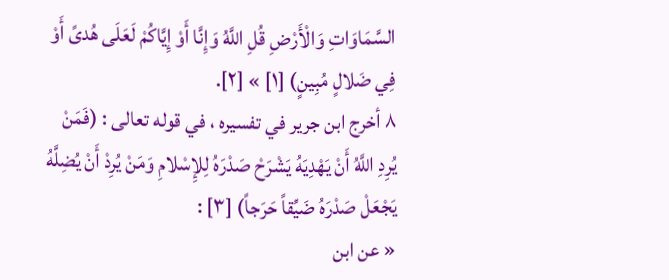السَّمَاوَاتِ وَالْأَرْضِ قُلِ اللَّهُ وَإِنَّا أَوْ إِيَّاكُمْ لَعَلَى هُدىً أَوْ فِي ضَلالٍ مُبِينٍ) [١] » [٢].
٨ أخرج ابن جرير في تفسيره ، في قوله تعالى : (فَمَنْ يُرِدِ اللَّهُ أَنْ يَهْدِيَهُ يَشْرَحْ صَدْرَهُ لِلإِسْلامِ وَمَنْ يُرِدْ أَنْ يُضِلَّهُ يَجْعَلْ صَدْرَهُ ضَيِّقاً حَرَجاً) [٣] :
« عن ابن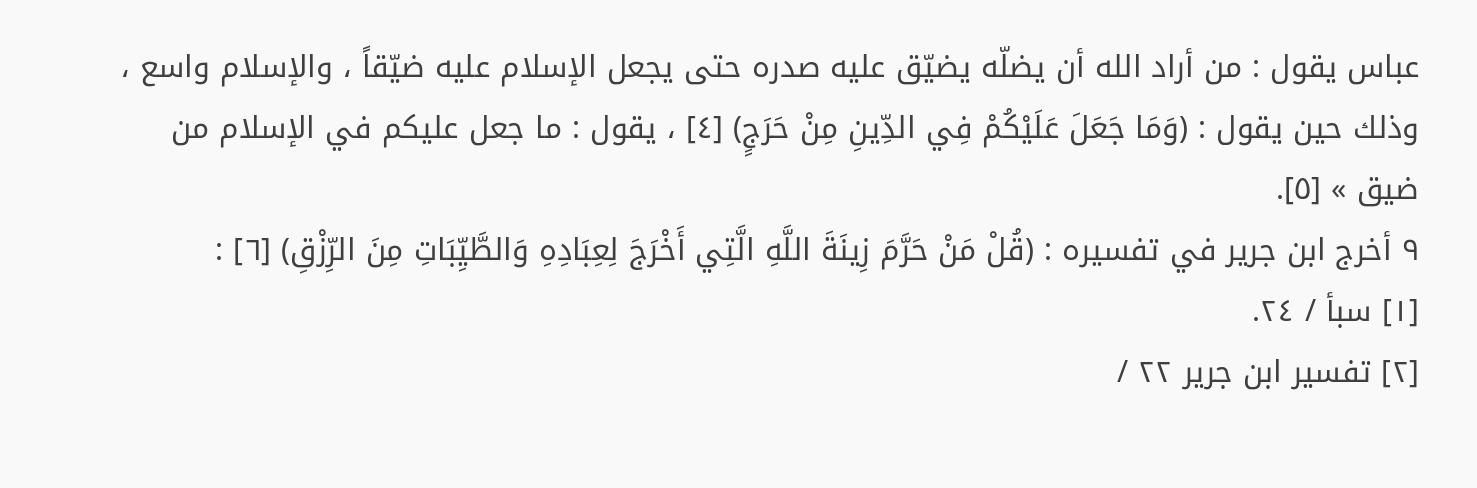عباس يقول : من أراد الله أن يضلّه يضيّق عليه صدره حتى يجعل الإسلام عليه ضيّقاً ، والإسلام واسع ، وذلك حين يقول : (وَمَا جَعَلَ عَلَيْكُمْ فِي الدِّينِ مِنْ حَرَجٍ) [٤] ، يقول : ما جعل عليكم في الإسلام من ضيق » [٥].
٩ أخرج ابن جرير في تفسيره : (قُلْ مَنْ حَرَّمَ زِينَةَ اللَّهِ الَّتِي أَخْرَجَ لِعِبَادِهِ وَالطَّيِّبَاتِ مِنَ الرِّزْقِ) [٦] :
[١] سبأ / ٢٤.
[٢] تفسير ابن جرير ٢٢ /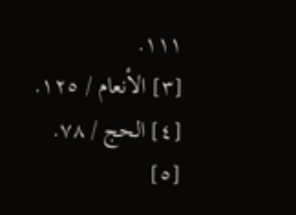١١١.
[٣] الأنعام / ١٢٥.
[٤] الحج / ٧٨.
[٥]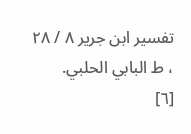تفسير ابن جرير ٨ / ٢٨ ، ط البابي الحلبي.
[٦]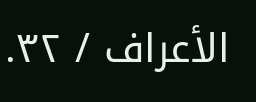الأعراف / ٣٢.